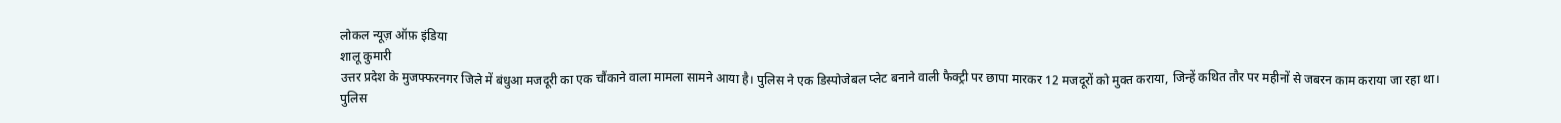लोकल न्यूज़ ऑफ़ इंडिया
शालू कुमारी
उत्तर प्रदेश के मुजफ्फरनगर जिले में बंधुआ मजदूरी का एक चौंकाने वाला मामला सामने आया है। पुलिस ने एक डिस्पोजेबल प्लेट बनाने वाली फैक्ट्री पर छापा मारकर 12 मजदूरों को मुक्त कराया, जिन्हें कथित तौर पर महीनों से जबरन काम कराया जा रहा था।
पुलिस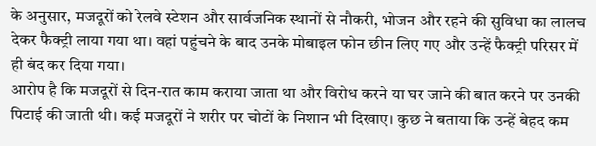के अनुसार, मजदूरों को रेलवे स्टेशन और सार्वजनिक स्थानों से नौकरी, भोजन और रहने की सुविधा का लालच देकर फैक्ट्री लाया गया था। वहां पहुंचने के बाद उनके मोबाइल फोन छीन लिए गए और उन्हें फैक्ट्री परिसर में ही बंद कर दिया गया।
आरोप है कि मजदूरों से दिन-रात काम कराया जाता था और विरोध करने या घर जाने की बात करने पर उनकी पिटाई की जाती थी। कई मजदूरों ने शरीर पर चोटों के निशान भी दिखाए। कुछ ने बताया कि उन्हें बेहद कम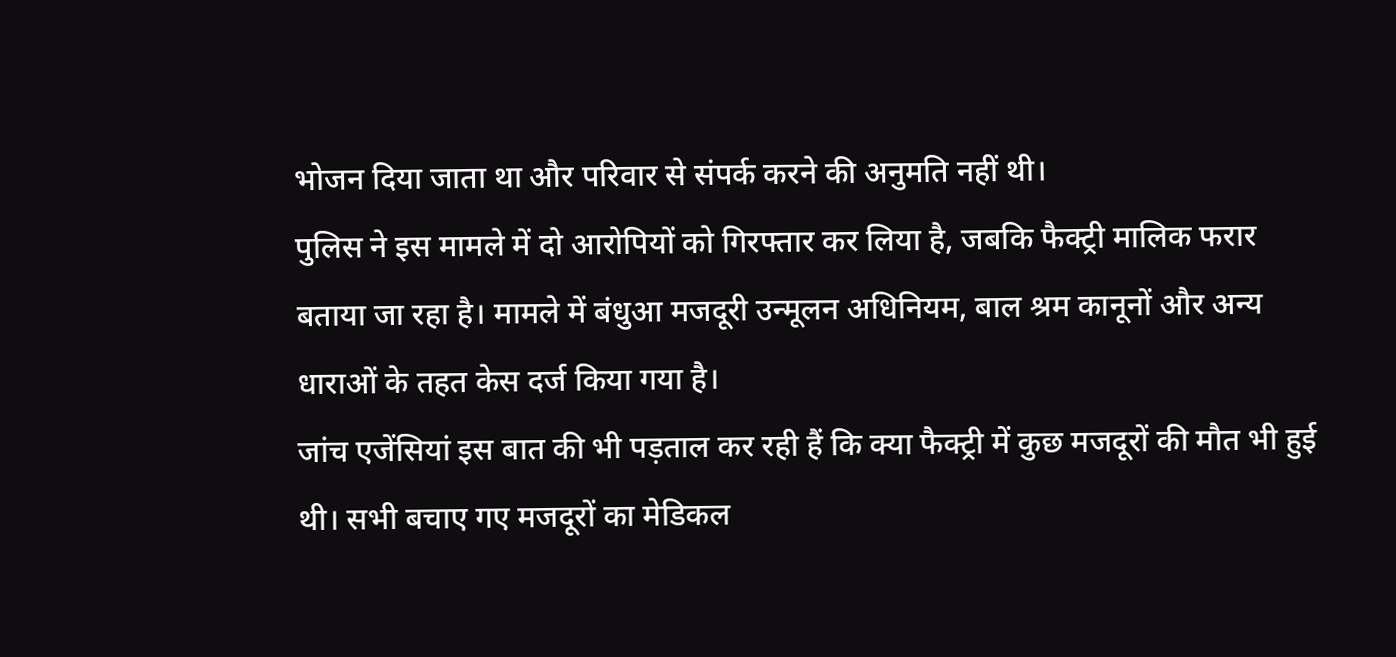भोजन दिया जाता था और परिवार से संपर्क करने की अनुमति नहीं थी।
पुलिस ने इस मामले में दो आरोपियों को गिरफ्तार कर लिया है, जबकि फैक्ट्री मालिक फरार बताया जा रहा है। मामले में बंधुआ मजदूरी उन्मूलन अधिनियम, बाल श्रम कानूनों और अन्य धाराओं के तहत केस दर्ज किया गया है।
जांच एजेंसियां इस बात की भी पड़ताल कर रही हैं कि क्या फैक्ट्री में कुछ मजदूरों की मौत भी हुई थी। सभी बचाए गए मजदूरों का मेडिकल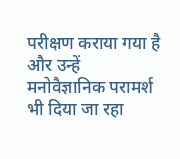परीक्षण कराया गया है और उन्हें मनोवैज्ञानिक परामर्श भी दिया जा रहा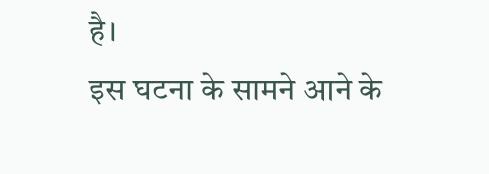है।
इस घटना के सामने आने के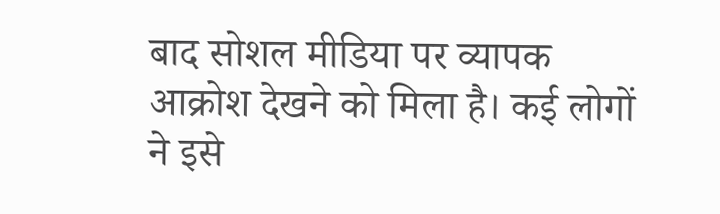बाद सोशल मीडिया पर व्यापक आक्रोश देखने को मिला है। कई लोगों ने इसे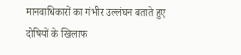मानवाधिकारों का गंभीर उल्लंघन बताते हुए दोषियों के खिलाफ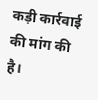कड़ी कार्रवाई की मांग की है।